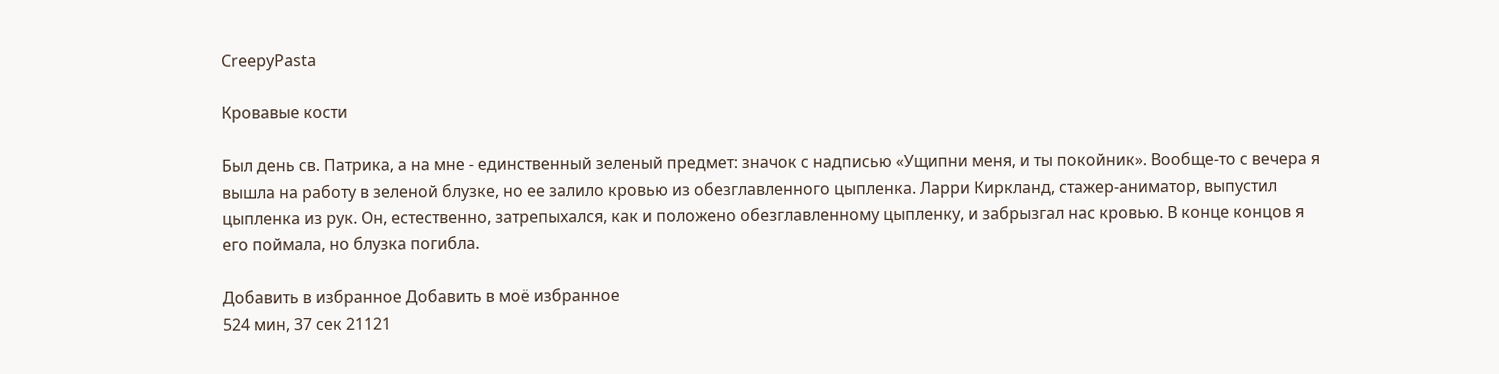CreepyPasta

Кровавые кости

Был день св. Патрика, а на мне - единственный зеленый предмет: значок с надписью «Ущипни меня, и ты покойник». Вообще-то с вечера я вышла на работу в зеленой блузке, но ее залило кровью из обезглавленного цыпленка. Ларри Киркланд, стажер-аниматор, выпустил цыпленка из рук. Он, естественно, затрепыхался, как и положено обезглавленному цыпленку, и забрызгал нас кровью. В конце концов я его поймала, но блузка погибла.

Добавить в избранное Добавить в моё избранное
524 мин, 37 сек 21121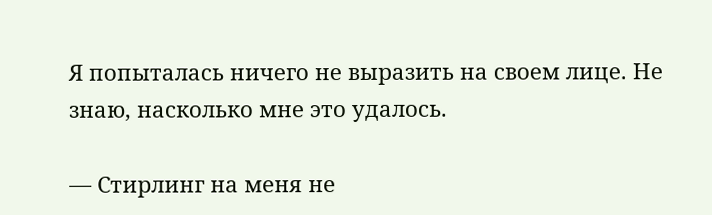Я попыталась ничего не выразить на своем лице. Не знаю, насколько мне это удалось.

— Стирлинг на меня не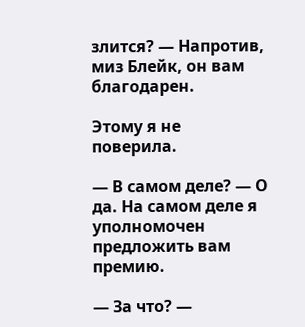злится? — Напротив, миз Блейк, он вам благодарен.

Этому я не поверила.

— В самом деле? — О да. На самом деле я уполномочен предложить вам премию.

— За что? —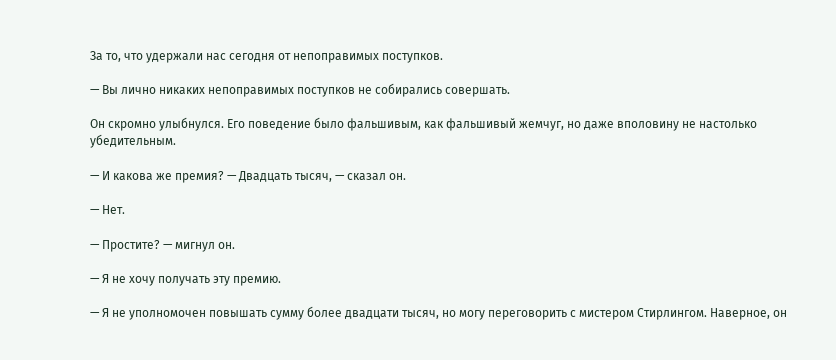За то, что удержали нас сегодня от непоправимых поступков.

— Вы лично никаких непоправимых поступков не собирались совершать.

Он скромно улыбнулся. Его поведение было фальшивым, как фальшивый жемчуг, но даже вполовину не настолько убедительным.

— И какова же премия? — Двадцать тысяч, — сказал он.

— Нет.

— Простите? — мигнул он.

— Я не хочу получать эту премию.

— Я не уполномочен повышать сумму более двадцати тысяч, но могу переговорить с мистером Стирлингом. Наверное, он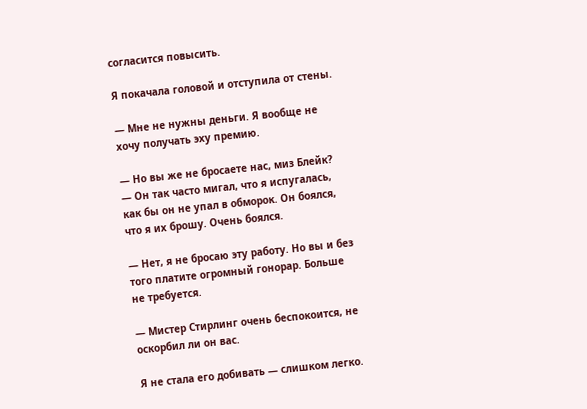согласится повысить.

Я покачала головой и отступила от стены.

— Мне не нужны деньги. Я вообще не хочу получать эху премию.

— Но вы же не бросаете нас, миз Блейк? — Он так часто мигал, что я испугалась, как бы он не упал в обморок. Он боялся, что я их брошу. Очень боялся.

— Нет, я не бросаю эту работу. Но вы и без того платите огромный гонорар. Больше не требуется.

— Мистер Стирлинг очень беспокоится, не оскорбил ли он вас.

Я не стала его добивать — слишком легко.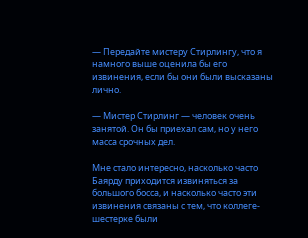— Передайте мистеру Стирлингу, что я намного выше оценила бы его извинения, если бы они были высказаны лично.

— Мистер Стирлинг — человек очень занятой. Он бы приехал сам, но у него масса срочных дел.

Мне стало интересно, насколько часто Баярду приходится извиняться за большого босса, и насколько часто эти извинения связаны с тем, что коллеге-шестерке были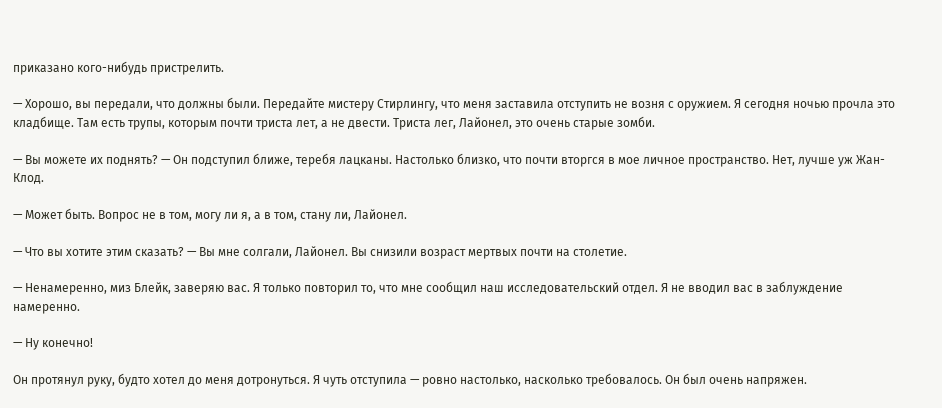приказано кого-нибудь пристрелить.

— Хорошо, вы передали, что должны были. Передайте мистеру Стирлингу, что меня заставила отступить не возня с оружием. Я сегодня ночью прочла это кладбище. Там есть трупы, которым почти триста лет, а не двести. Триста лег, Лайонел, это очень старые зомби.

— Вы можете их поднять? — Он подступил ближе, теребя лацканы. Настолько близко, что почти вторгся в мое личное пространство. Нет, лучше уж Жан-Клод.

— Может быть. Вопрос не в том, могу ли я, а в том, стану ли, Лайонел.

— Что вы хотите этим сказать? — Вы мне солгали, Лайонел. Вы снизили возраст мертвых почти на столетие.

— Ненамеренно, миз Блейк, заверяю вас. Я только повторил то, что мне сообщил наш исследовательский отдел. Я не вводил вас в заблуждение намеренно.

— Ну конечно!

Он протянул руку, будто хотел до меня дотронуться. Я чуть отступила — ровно настолько, насколько требовалось. Он был очень напряжен.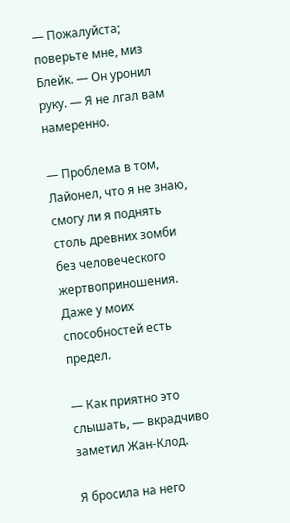— Пожалуйста; поверьте мне, миз Блейк. — Он уронил руку. — Я не лгал вам намеренно.

— Проблема в том, Лайонел, что я не знаю, смогу ли я поднять столь древних зомби без человеческого жертвоприношения. Даже у моих способностей есть предел.

— Как приятно это слышать, — вкрадчиво заметил Жан-Клод.

Я бросила на него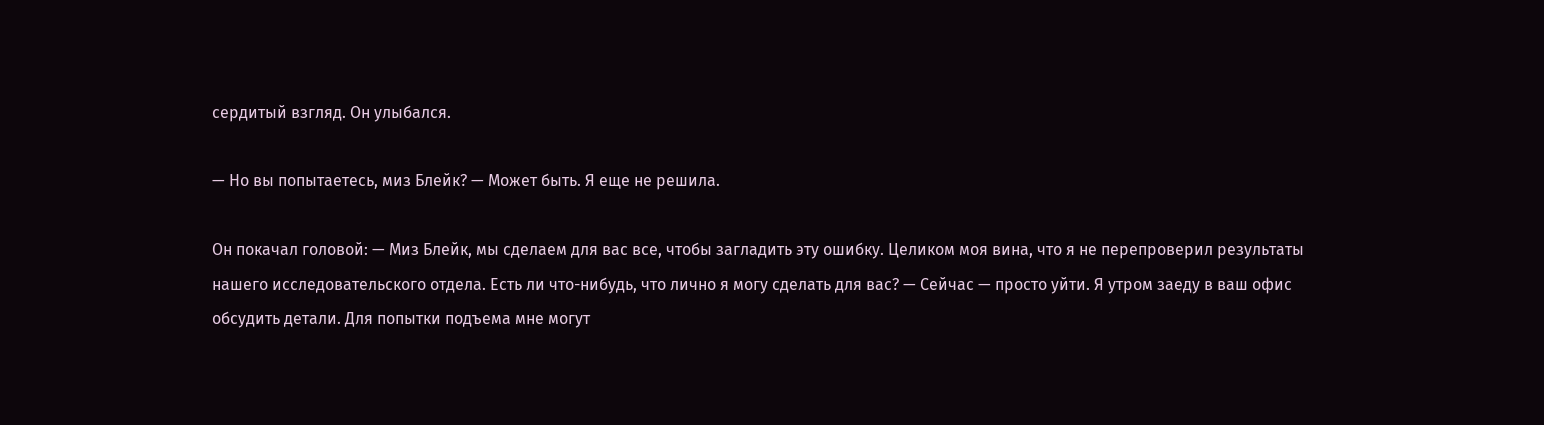сердитый взгляд. Он улыбался.

— Но вы попытаетесь, миз Блейк? — Может быть. Я еще не решила.

Он покачал головой: — Миз Блейк, мы сделаем для вас все, чтобы загладить эту ошибку. Целиком моя вина, что я не перепроверил результаты нашего исследовательского отдела. Есть ли что-нибудь, что лично я могу сделать для вас? — Сейчас — просто уйти. Я утром заеду в ваш офис обсудить детали. Для попытки подъема мне могут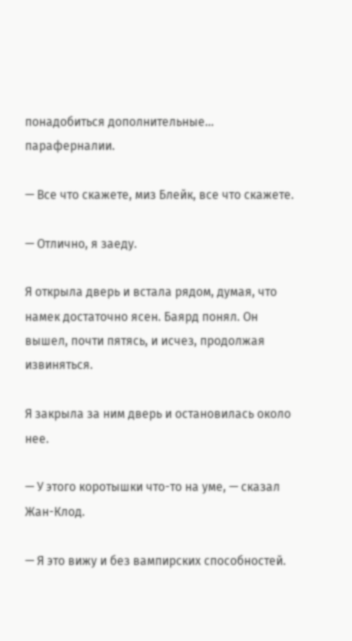понадобиться дополнительные… параферналии.

— Все что скажете, миз Блейк, все что скажете.

— Отлично, я заеду.

Я открыла дверь и встала рядом, думая, что намек достаточно ясен. Баярд понял. Он вышел, почти пятясь, и исчез, продолжая извиняться.

Я закрыла за ним дверь и остановилась около нее.

— У этого коротышки что-то на уме, — сказал Жан-Клод.

— Я это вижу и без вампирских способностей.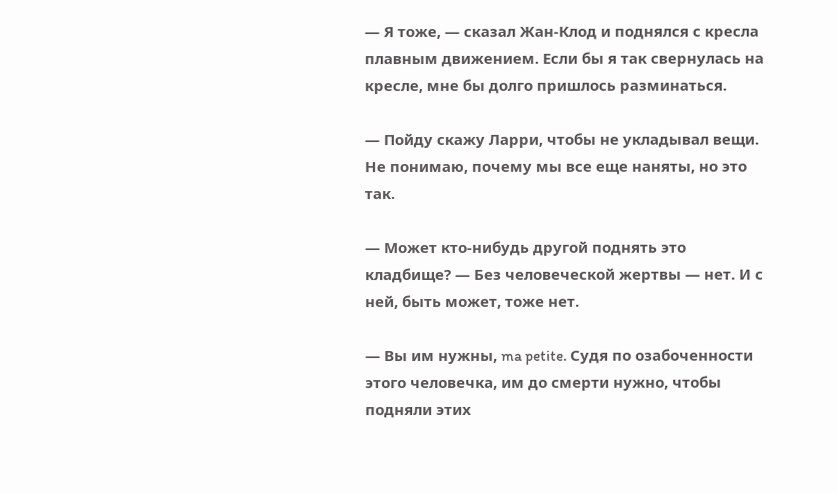— Я тоже, — сказал Жан-Клод и поднялся с кресла плавным движением. Если бы я так свернулась на кресле, мне бы долго пришлось разминаться.

— Пойду скажу Ларри, чтобы не укладывал вещи. Не понимаю, почему мы все еще наняты, но это так.

— Может кто-нибудь другой поднять это кладбище? — Без человеческой жертвы — нет. И с ней, быть может, тоже нет.

— Вы им нужны, ma petite. Судя по озабоченности этого человечка, им до смерти нужно, чтобы подняли этих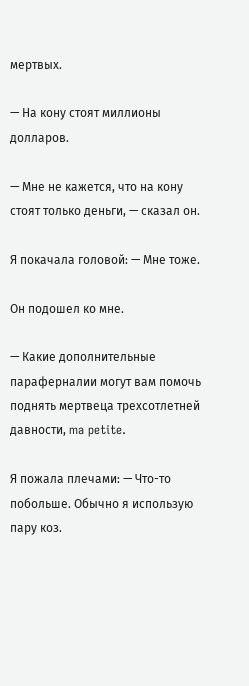мертвых.

— На кону стоят миллионы долларов.

— Мне не кажется, что на кону стоят только деньги, — сказал он.

Я покачала головой: — Мне тоже.

Он подошел ко мне.

— Какие дополнительные параферналии могут вам помочь поднять мертвеца трехсотлетней давности, ma petite.

Я пожала плечами: — Что-то побольше. Обычно я использую пару коз.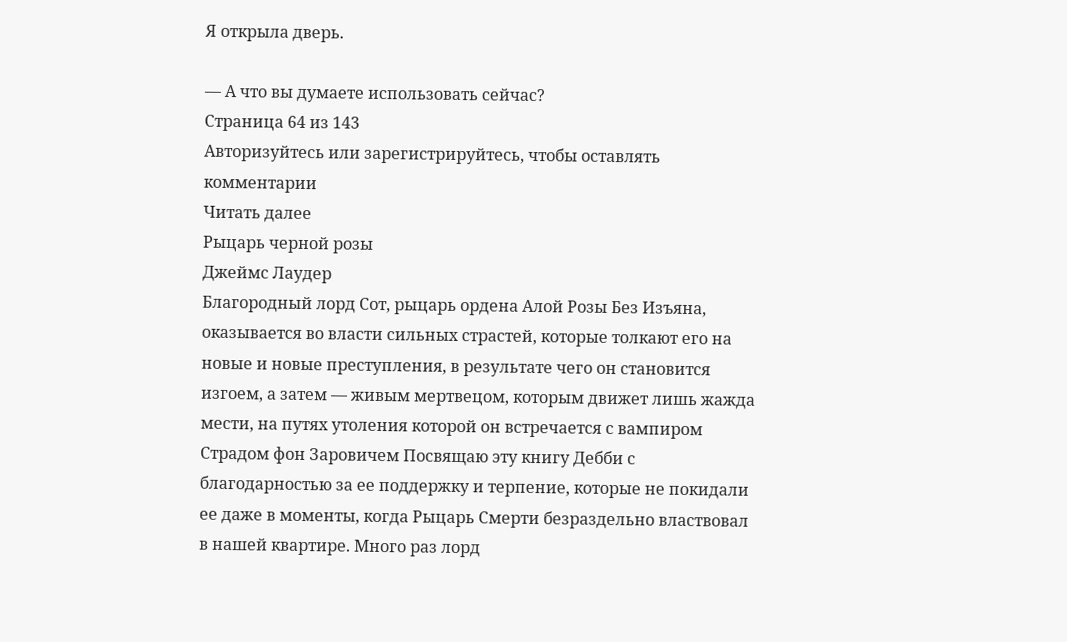Я открыла дверь.

— А что вы думаете использовать сейчас?
Страница 64 из 143
Авторизуйтесь или зарегистрируйтесь, чтобы оставлять комментарии
Читать далее
Рыцарь черной розы
Джеймс Лаудер
Благородный лорд Сот, рыцарь ордена Алой Розы Без Изъяна, оказывается во власти сильных страстей, которые толкают его на новые и новые преступления, в результате чего он становится изгоем, а затем — живым мертвецом, которым движет лишь жажда мести, на путях утоления которой он встречается с вампиром Страдом фон Заровичем Посвящаю эту книгу Дебби с благодарностью за ее поддержку и терпение, которые не покидали ее даже в моменты, когда Рыцарь Смерти безраздельно властвовал в нашей квартире. Много раз лорд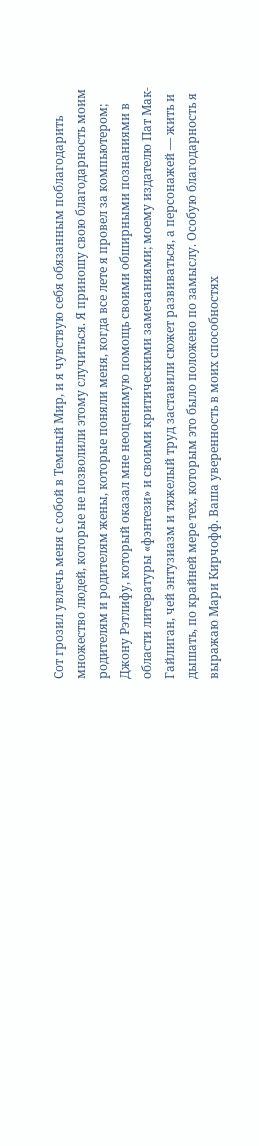Сот грозил увлечь меня с собой в Темный Мир, и я чувствую себя обязанным поблагодарить множество людей, которые не позволили этому случиться. Я приношу свою благодарность моим родителям и родителям жены, которые поняли меня, когда все лете я провел за компьютером; Джону Рэтлифу, который оказал мне неоценимую помощь своими обширными познаниями в области литературы «фэнтези» и своими критическими замечаниями; моему издателю Пат Мак-Гайлиган, чей энтузиазм и тяжелый труд заставили сюжет развиваться, а персонажей — жить и дышать, по крайней мере тех, которым это было положено по замыслу. Особую благодарность я выражаю Мари Кирчофф. Ваша уверенность в моих способностях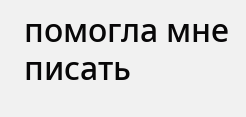помогла мне писать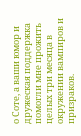о Соте, а ваши юмор и дружеская поддержка помогли мне прожить целых три месяца в окружении вампиров и призраков.